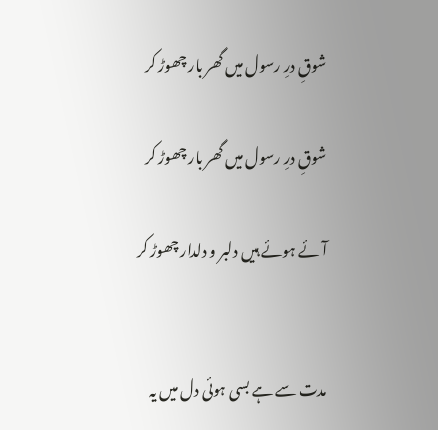شوقِ درِ رسول میں گھر بار چھوڑ کر

شوقِ درِ رسول میں گھر بار چھوڑ کر

آئے ہوئے ہیں دلبر و دلدار چھوڑ کر


مدت سے ہے بسی ہوئی دل میں یہ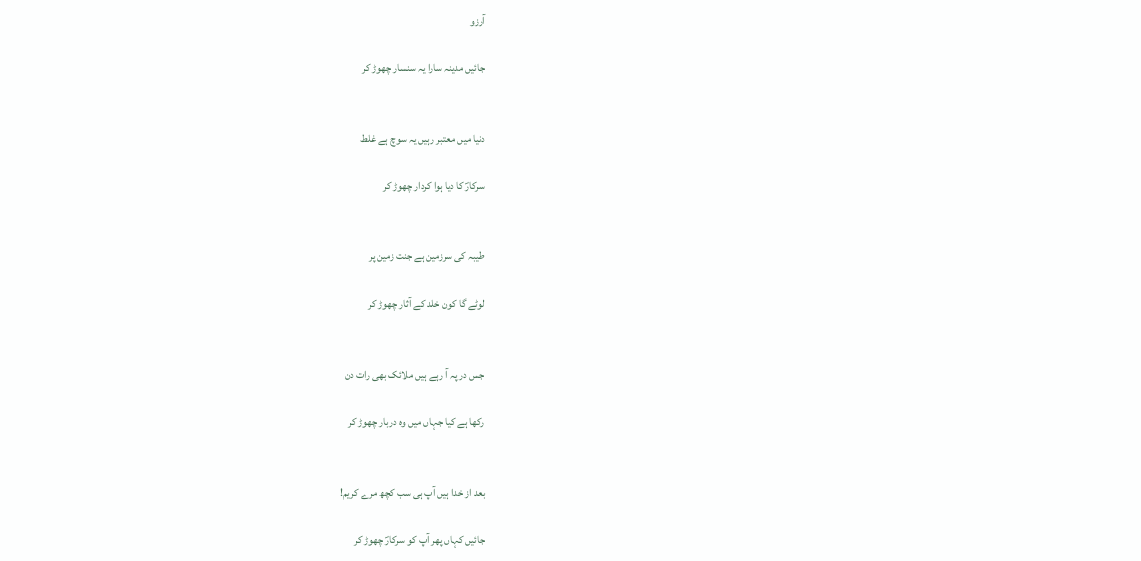آرزو

جائیں مدینہ سارا یہ سنسار چھوڑ کر


دنیا میں معتبر رہیں یہ سوچ ہے غلط

سرکارؐ کا دیا ہوا کردار چھوڑ کر


طیبہ کی سرزمین ہے جنت زمین پر

لوٹے گا کون خلد کے آثار چھوڑ کر


جس در پہ آ رہے ہیں ملائک بھی رات دن

رکھا ہے کیا جہاں میں وہ دربار چھوڑ کر


بعد از خدا ہیں آپ ہی سب کچھ مرے کریم!

جائیں کہاں پھر آپ کو سرکارؐ چھوڑ کر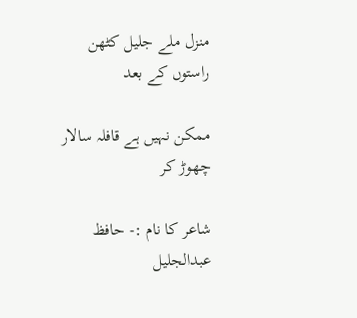منزل ملے جلیل کٹھن راستوں کے بعد

ممکن نہیں ہے قافلہ سالار چھوڑ کر

شاعر کا نام :- حافظ عبدالجلیل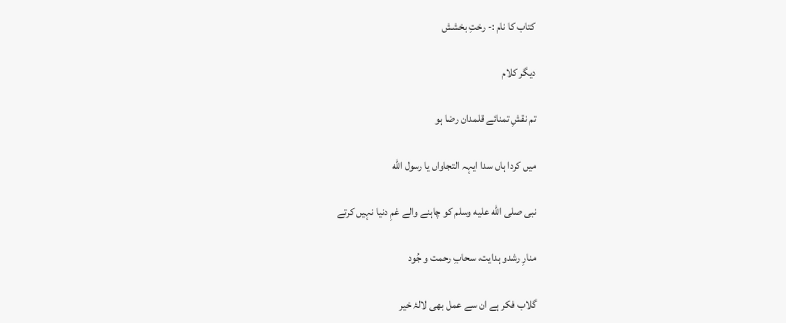کتاب کا نام :- رختِ بخشش

دیگر کلام

تم نقشِ تمنائے قلمدان رضا ہو

میں کردا ہاں سدا ایہہ التجاواں یا رسول الله

نبی صلى الله عليه وسلم کو چاہنے والے غمِ دنیا نہیں کرتے

منارِ رشدو ہدایت، سحابِ رحمت و جُود

گلاب فکر ہے ان سے عمل بھی لالۂ خیر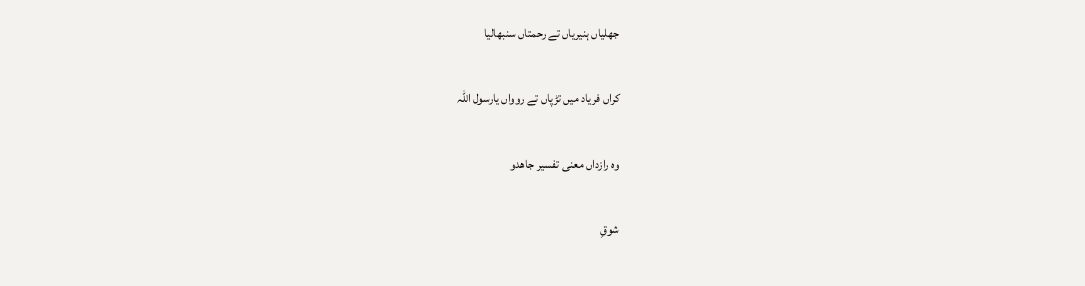جھلیاں ہنیریاں تے رحمتاں سنبھالیا

کراں فریاد میں تڑپاں تے روواں یارسول اللہ

وہ رازداں معنی تفسیر جاھدو

شوقِ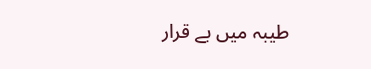طیبہ میں بے قرار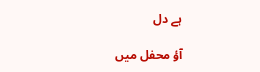ہے دل

آؤ محفل میں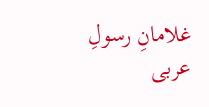غلامانِ رسولِ عربی